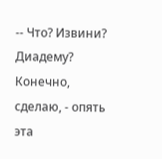-- Что? Извини? Диадему? Конечно, сделаю, - опять эта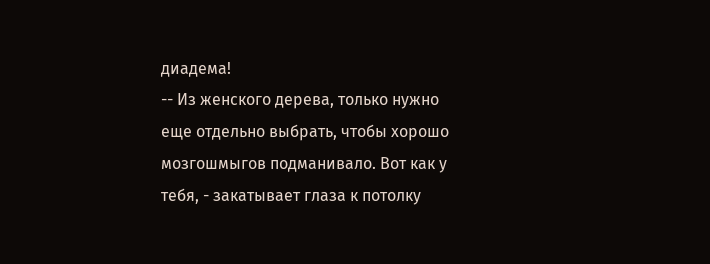диадема!
-- Из женского дерева, только нужно еще отдельно выбрать, чтобы хорошо мозгошмыгов подманивало. Вот как у тебя, - закатывает глаза к потолку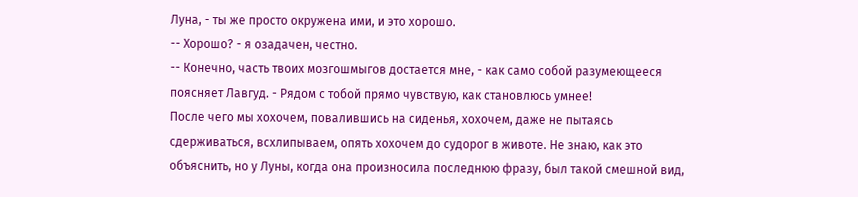Луна, - ты же просто окружена ими, и это хорошо.
-- Хорошо? - я озадачен, честно.
-- Конечно, часть твоих мозгошмыгов достается мне, - как само собой разумеющееся поясняет Лавгуд. - Рядом с тобой прямо чувствую, как становлюсь умнее!
После чего мы хохочем, повалившись на сиденья, хохочем, даже не пытаясь сдерживаться, всхлипываем, опять хохочем до судорог в животе. Не знаю, как это объяснить, но у Луны, когда она произносила последнюю фразу, был такой смешной вид,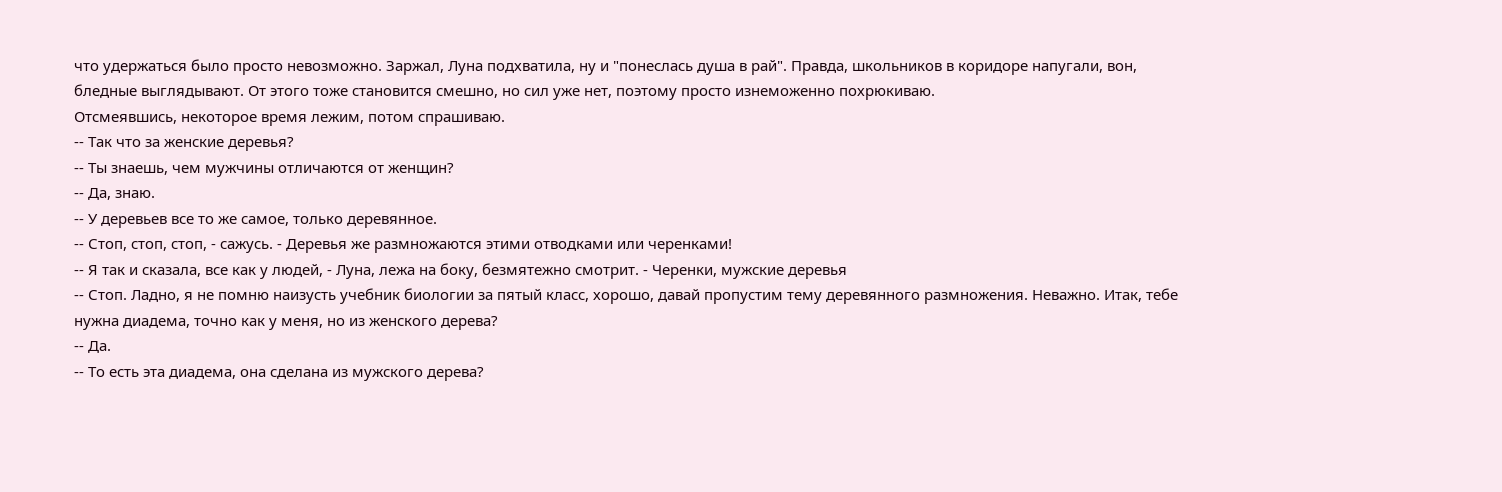что удержаться было просто невозможно. Заржал, Луна подхватила, ну и "понеслась душа в рай". Правда, школьников в коридоре напугали, вон, бледные выглядывают. От этого тоже становится смешно, но сил уже нет, поэтому просто изнеможенно похрюкиваю.
Отсмеявшись, некоторое время лежим, потом спрашиваю.
-- Так что за женские деревья?
-- Ты знаешь, чем мужчины отличаются от женщин?
-- Да, знаю.
-- У деревьев все то же самое, только деревянное.
-- Стоп, стоп, стоп, - сажусь. - Деревья же размножаются этими отводками или черенками!
-- Я так и сказала, все как у людей, - Луна, лежа на боку, безмятежно смотрит. - Черенки, мужские деревья
-- Стоп. Ладно, я не помню наизусть учебник биологии за пятый класс, хорошо, давай пропустим тему деревянного размножения. Неважно. Итак, тебе нужна диадема, точно как у меня, но из женского дерева?
-- Да.
-- То есть эта диадема, она сделана из мужского дерева?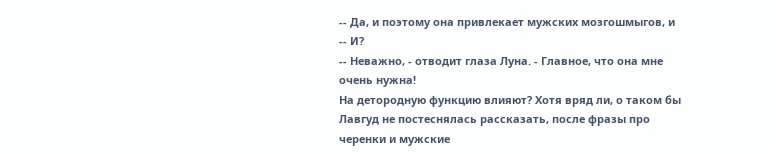-- Да, и поэтому она привлекает мужских мозгошмыгов, и
-- И?
-- Неважно, - отводит глаза Луна. - Главное, что она мне очень нужна!
На детородную функцию влияют? Хотя вряд ли, о таком бы Лавгуд не постеснялась рассказать, после фразы про черенки и мужские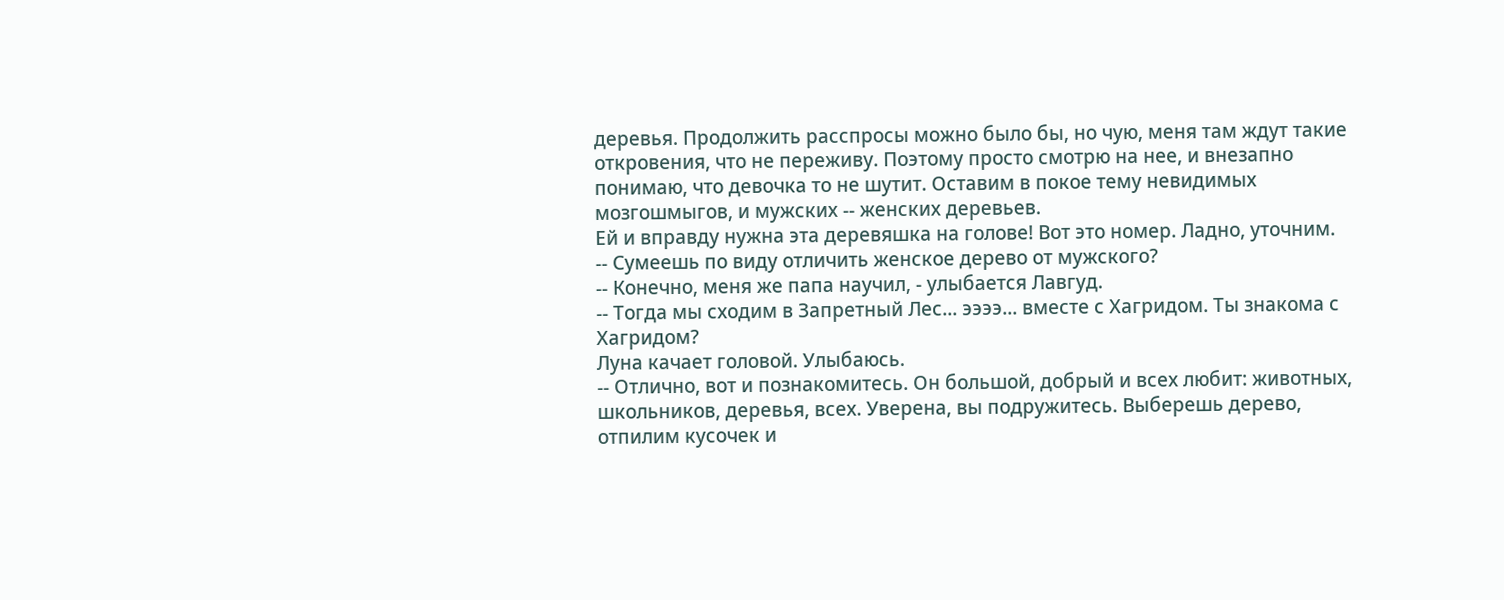деревья. Продолжить расспросы можно было бы, но чую, меня там ждут такие откровения, что не переживу. Поэтому просто смотрю на нее, и внезапно понимаю, что девочка то не шутит. Оставим в покое тему невидимых мозгошмыгов, и мужских -- женских деревьев.
Ей и вправду нужна эта деревяшка на голове! Вот это номер. Ладно, уточним.
-- Сумеешь по виду отличить женское дерево от мужского?
-- Конечно, меня же папа научил, - улыбается Лавгуд.
-- Тогда мы сходим в Запретный Лес... ээээ... вместе с Хагридом. Ты знакома с Хагридом?
Луна качает головой. Улыбаюсь.
-- Отлично, вот и познакомитесь. Он большой, добрый и всех любит: животных, школьников, деревья, всех. Уверена, вы подружитесь. Выберешь дерево, отпилим кусочек и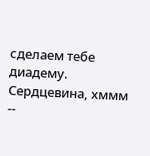сделаем тебе диадему. Сердцевина, хммм
--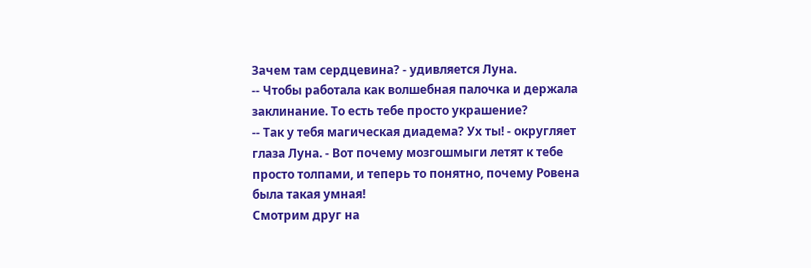Зачем там сердцевина? - удивляется Луна.
-- Чтобы работала как волшебная палочка и держала заклинание. То есть тебе просто украшение?
-- Так у тебя магическая диадема? Ух ты! - округляет глаза Луна. - Вот почему мозгошмыги летят к тебе просто толпами, и теперь то понятно, почему Ровена была такая умная!
Смотрим друг на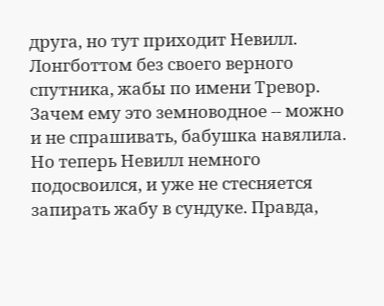друга, но тут приходит Невилл.
Лонгботтом без своего верного спутника, жабы по имени Тревор. Зачем ему это земноводное -- можно и не спрашивать, бабушка навялила. Но теперь Невилл немного подосвоился, и уже не стесняется запирать жабу в сундуке. Правда,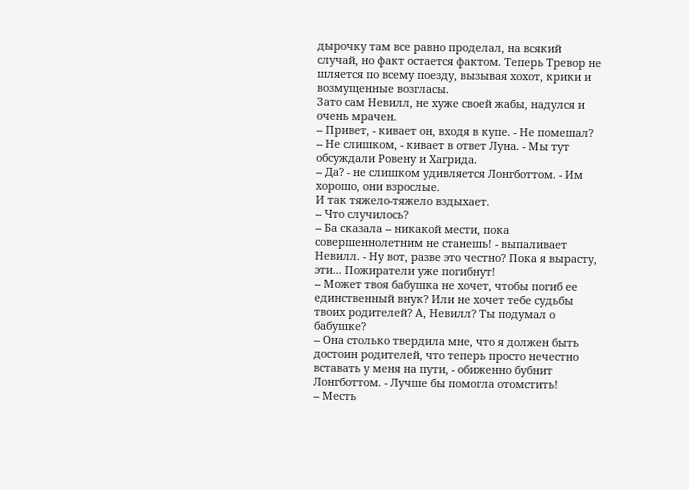дырочку там все равно проделал, на всякий случай, но факт остается фактом. Теперь Тревор не шляется по всему поезду, вызывая хохот, крики и возмущенные возгласы.
Зато сам Невилл, не хуже своей жабы, надулся и очень мрачен.
-- Привет, - кивает он, входя в купе. - Не помешал?
-- Не слишком, - кивает в ответ Луна. - Мы тут обсуждали Ровену и Хагрида.
-- Да? - не слишком удивляется Лонгботтом. - Им хорошо, они взрослые.
И так тяжело-тяжело вздыхает.
-- Что случилось?
-- Ба сказала -- никакой мести, пока совершеннолетним не станешь! - выпаливает Невилл. - Ну вот, разве это честно? Пока я вырасту, эти... Пожиратели уже погибнут!
-- Может твоя бабушка не хочет, чтобы погиб ее единственный внук? Или не хочет тебе судьбы твоих родителей? А, Невилл? Ты подумал о бабушке?
-- Она столько твердила мне, что я должен быть достоин родителей, что теперь просто нечестно вставать у меня на пути, - обиженно бубнит Лонгботтом. - Лучше бы помогла отомстить!
-- Месть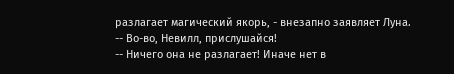разлагает магический якорь, - внезапно заявляет Луна.
-- Во-во, Невилл, прислушайся!
-- Ничего она не разлагает! Иначе нет в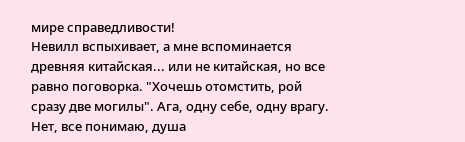мире справедливости!
Невилл вспыхивает, а мне вспоминается древняя китайская... или не китайская, но все равно поговорка. "Хочешь отомстить, рой сразу две могилы". Ага, одну себе, одну врагу. Нет, все понимаю, душа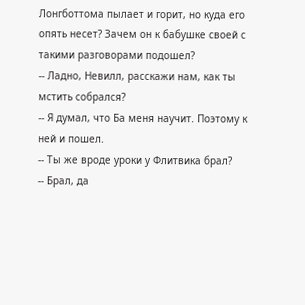Лонгботтома пылает и горит, но куда его опять несет? Зачем он к бабушке своей с такими разговорами подошел?
-- Ладно, Невилл, расскажи нам, как ты мстить собрался?
-- Я думал, что Ба меня научит. Поэтому к ней и пошел.
-- Ты же вроде уроки у Флитвика брал?
-- Брал, да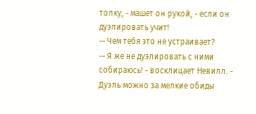толку, - машет он рукой, - если он дуэлировать учит!
-- Чем тебя это не устраивает?
-- Я же не дуэлировать с ними собираюсь! - восклицает Невилл. - Дуэль можно за мелкие обиды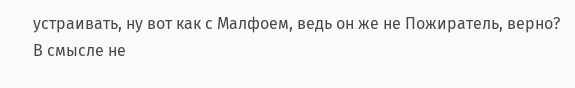устраивать, ну вот как с Малфоем, ведь он же не Пожиратель, верно? В смысле не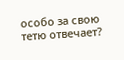особо за свою тетю отвечает?